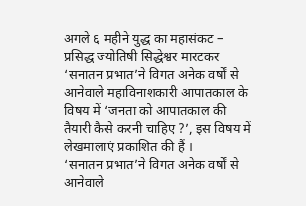अगले ६ महीने युद्ध का महासंकट – प्रसिद्ध ज्योतिषी सिद्धेश्वर मारटकर
‘सनातन प्रभात’ने विगत अनेक वर्षों से आनेवाले महाविनाशकारी आपातकाल के विषय में ‘जनता को आपातकाल की तैयारी कैसे करनी चाहिए ?’, इस विषय में लेखमालाएं प्रकाशित की हैं ।
‘सनातन प्रभात’ने विगत अनेक वर्षों से आनेवाले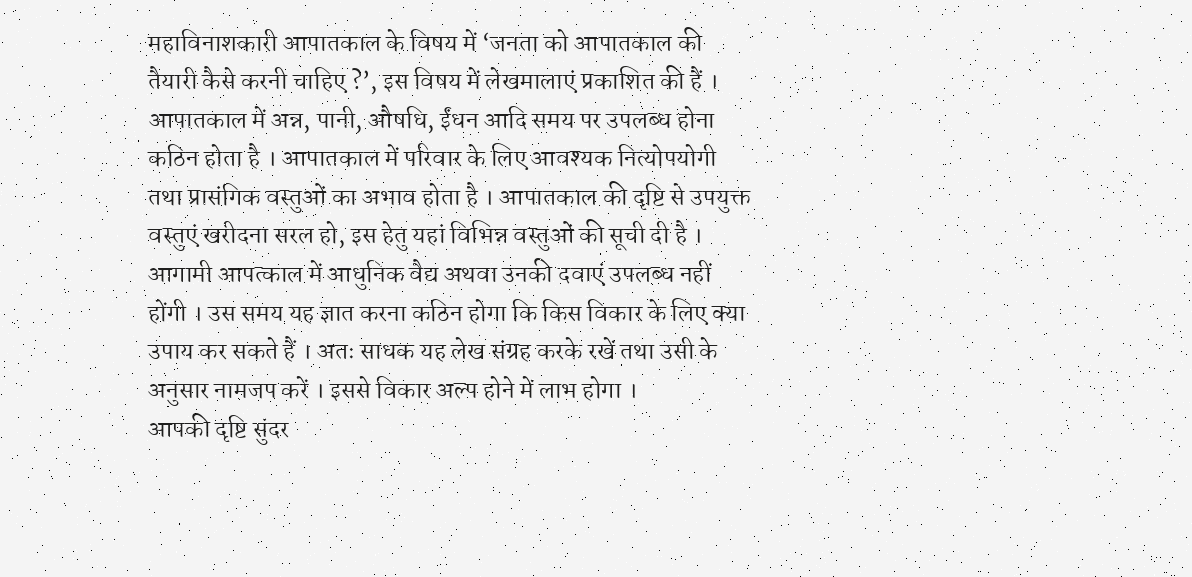महाविनाशकारी आपातकाल के विषय में ‘जनता को आपातकाल की तैयारी कैसे करनी चाहिए ?’, इस विषय में लेखमालाएं प्रकाशित की हैं ।
आपातकाल में अन्न, पानी, औषधि, ईंधन आदि समय पर उपलब्ध होना कठिन होता है । आपातकाल में परिवार के लिए आवश्यक नित्योपयोगी तथा प्रासंगिक वस्तुओं का अभाव होता है । आपातकाल की दृष्टि से उपयुक्त वस्तुएं खरीदना सरल हो, इस हेतु यहां विभिन्न वस्तुओं की सूची दी है ।
आगामी आपत्काल में आधुनिक वैद्य अथवा उनकी दवाएं उपलब्ध नहीं होंगी । उस समय यह ज्ञात करना कठिन होगा कि किस विकार के लिए क्या उपाय कर सकते हैं । अतः साधक यह लेख संग्रह करके रखें तथा उसी के अनुसार नामजप करें । इससे विकार अल्प होने में लाभ होगा ।
आपकी दृष्टि सुंदर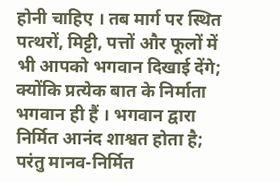होनी चाहिए । तब मार्ग पर स्थित पत्थरों, मिट्टी, पत्तों और फूलों में भी आपको भगवान दिखाई देंगे; क्योंकि प्रत्येक बात के निर्माता भगवान ही हैं । भगवान द्वारा निर्मित आनंद शाश्वत होता है; परंतु मानव-निर्मित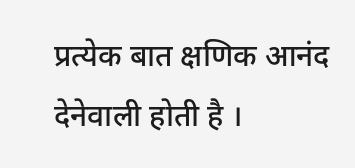प्रत्येक बात क्षणिक आनंद देनेवाली होती है ।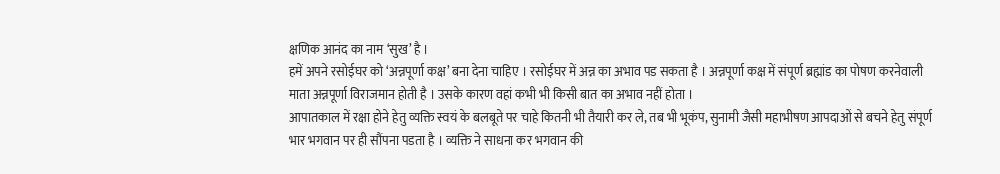क्षणिक आनंद का नाम ‘सुख’ है ।
हमें अपने रसोईघर को ‘अन्नपूर्णा कक्ष’ बना देना चाहिए । रसोईघर में अन्न का अभाव पड सकता है । अन्नपूर्णा कक्ष में संपूर्ण ब्रह्मांड का पोषण करनेवाली माता अन्नपूर्णा विराजमान होती है । उसके कारण वहां कभी भी किसी बात का अभाव नहीं होता ।
आपातकाल में रक्षा होने हेतु व्यक्ति स्वयं के बलबूते पर चाहे कितनी भी तैयारी कर ले, तब भी भूकंप, सुनामी जैसी महाभीषण आपदाओं से बचने हेतु संपूर्ण भार भगवान पर ही सौंपना पडता है । व्यक्ति ने साधना कर भगवान की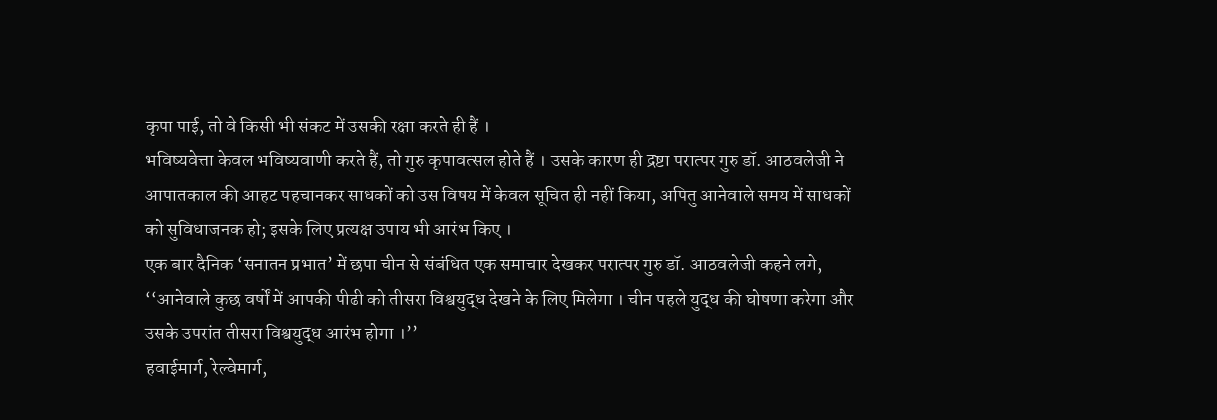कृपा पाई, तो वे किसी भी संकट में उसकी रक्षा करते ही हैं ।
भविष्यवेत्ता केवल भविष्यवाणी करते हैं, तो गुरु कृपावत्सल होते हैं । उसके कारण ही द्रष्टा परात्पर गुरु डॉ. आठवलेजी ने आपातकाल की आहट पहचानकर साधकों को उस विषय में केवल सूचित ही नहीं किया, अपितु आनेवाले समय में साधकों को सुविधाजनक हो; इसके लिए प्रत्यक्ष उपाय भी आरंभ किए ।
एक बार दैनिक ‘सनातन प्रभात’ में छपा चीन से संबंधित एक समाचार देखकर परात्पर गुरु डॉ. आठवलेजी कहने लगे, ‘‘आनेवाले कुछ वर्षों में आपकी पीढी को तीसरा विश्वयुद्ध देखने के लिए मिलेगा । चीन पहले युद्ध की घोषणा करेगा और उसके उपरांत तीसरा विश्वयुद्ध आरंभ होगा ।’’
हवाईमार्ग, रेल्वेमार्ग,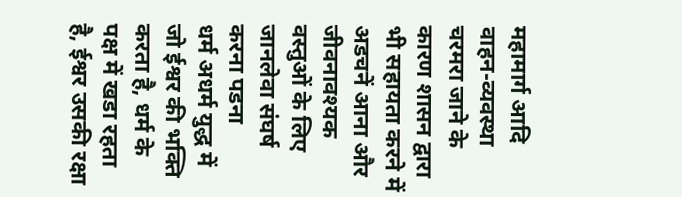महामार्ग आदि वाहन-व्यवस्था चरमरा जाने के कारण शासन द्वारा भी सहायता करने में अडचनें आना और जीवनावश्यक वस्तुओं के लिए जानलेवा संघर्ष करना पडना
धर्म अधर्म युद्ध में जो ईश्वर की भक्ति करता है, धर्म के पक्ष में खडा रहता है, ईश्वर उसकी रक्षा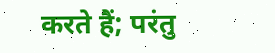करते हैं; परंतु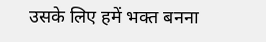उसके लिए हमें भक्त बनना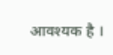आवश्यक है ।